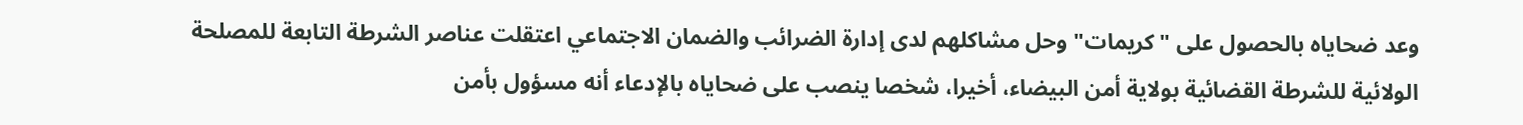وعد ضحاياه بالحصول على "كريمات" وحل مشاكلهم لدى إدارة الضرائب والضمان الاجتماعي اعتقلت عناصر الشرطة التابعة للمصلحة الولائية للشرطة القضائية بولاية أمن البيضاء، أخيرا، شخصا ينصب على ضحاياه بالإدعاء أنه مسؤول بأمن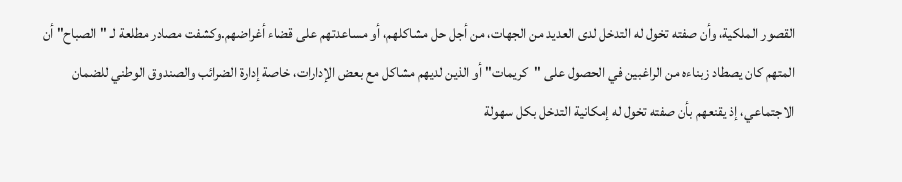القصور الملكية، وأن صفته تخول له التدخل لدى العديد من الجهات، من أجل حل مشاكلهم، أو مساعدتهم على قضاء أغراضهم.وكشفت مصادر مطلعة لـ "الصباح" أن المتهم كان يصطاد زبناءه من الراغبين في الحصول على "كريمات" أو الذين لديهم مشاكل مع بعض الإدارات، خاصة إدارة الضرائب والصندوق الوطني للضمان الاجتماعي، إذ يقنعهم بأن صفته تخول له إمكانية التدخل بكل سهولة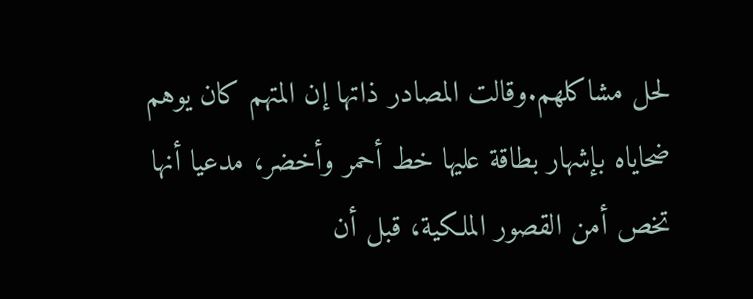لحل مشاكلهم.وقالت المصادر ذاتها إن المتهم كان يوهم ضحاياه بإشهار بطاقة عليها خط أحمر وأخضر، مدعيا أنها تخص أمن القصور الملكية، قبل أن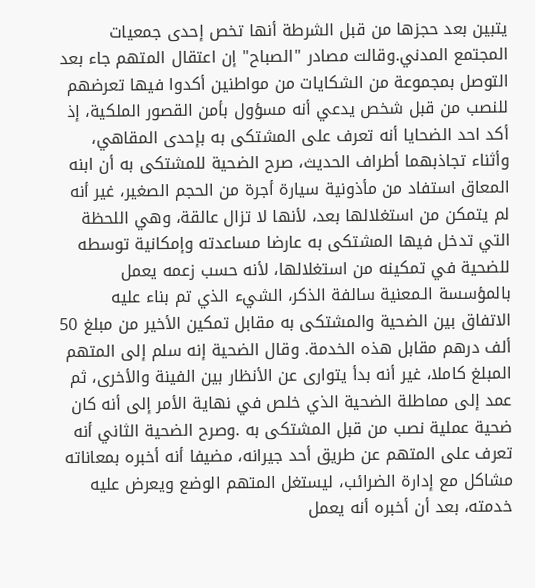يتبين بعد حجزها من قبل الشرطة أنها تخص إحدى جمعيات المجتمع المدني.وقالت مصادر "الصباح" إن اعتقال المتهم جاء بعد التوصل بمجموعة من الشكايات من مواطنين أكدوا فيها تعرضهم للنصب من قبل شخص يدعي أنه مسؤول بأمن القصور الملكية، إذ أكد احد الضحايا أنه تعرف على المشتكى به بإحدى المقاهي، وأثناء تجاذبهما أطراف الحديث، صرح الضحية للمشتكى به أن ابنه المعاق استفاد من مأذونية سيارة أجرة من الحجم الصغير، غير أنه لم يتمكن من استغلالها بعد، لأنها لا تزال عالقة، وهي اللحظة التي تدخل فيها المشتكى به عارضا مساعدته وإمكانية توسطه للضحية في تمكينه من استغلالها، لأنه حسب زعمه يعمل بالمؤسسة الـمعنية سالفة الذكر، الشيء الذي تم بناء عليه الاتفاق بين الضحية والمشتكى به مقابل تمكين الأخير من مبلغ 50 ألف درهم مقابل هذه الخدمة. وقال الضحية إنه سلم إلى المتهم المبلغ كاملا، غير أنه بدأ يتوارى عن الأنظار بين الفينة والأخرى، ثم عمد إلى مماطلة الضحية الذي خلص في نهاية الأمر إلى أنه كان ضحية عملية نصب من قبل المشتكى به .وصرح الضحية الثاني أنه تعرف على المتهم عن طريق أحد جيرانه، مضيفا أنه أخبره بمعاناته مشاكل مع إدارة الضرائب، ليستغل المتهم الوضع ويعرض عليه خدمته، بعد أن أخبره أنه يعمل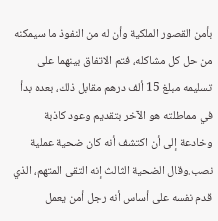بأمن القصور الملكية وأن له من النفوذ ما سيمكنه من حل كل مشاكله، فتم الاتفاق بينهما على تسليمه مبلغ 15 ألف درهم مقابل ذلك، بعده بدأ في مماطلته هو الآخر بتقديم وعود كاذبة وخادعة إلى أن اكتشف أنه كان ضحية عملية نصب.وقال الضحية الثالث إنه التقى المتهم، الذي قدم نفسه على أساس أنه رجل أمن يعمل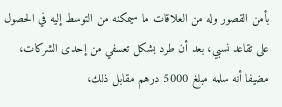بأمن القصور وله من العلاقات ما سيمكنه من التوسط إليه في الحصول على تقاعد نسبي، بعد أن طرد بشكل تعسفي من إحدى الشركات، مضيفا أنه سلمه مبلغ 5000 درهم مقابل ذلك،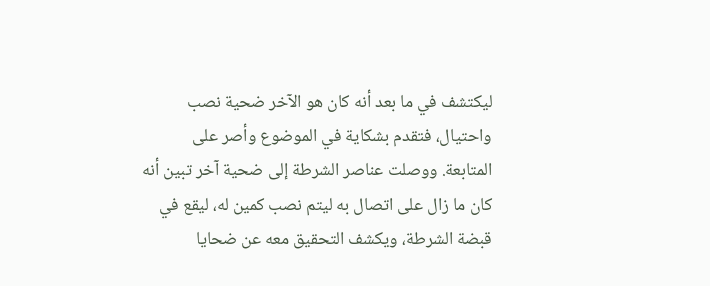ليكتشف في ما بعد أنه كان هو الآخر ضحية نصب واحتيال، فتقدم بشكاية في الموضوع وأصر على المتابعة. ووصلت عناصر الشرطة إلى ضحية آخر تبين أنه كان ما زال على اتصال به ليتم نصب كمين له، ليقع في قبضة الشرطة، ويكشف التحقيق معه عن ضحايا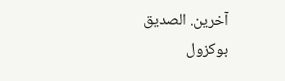آخرين. الصديق بوكزول